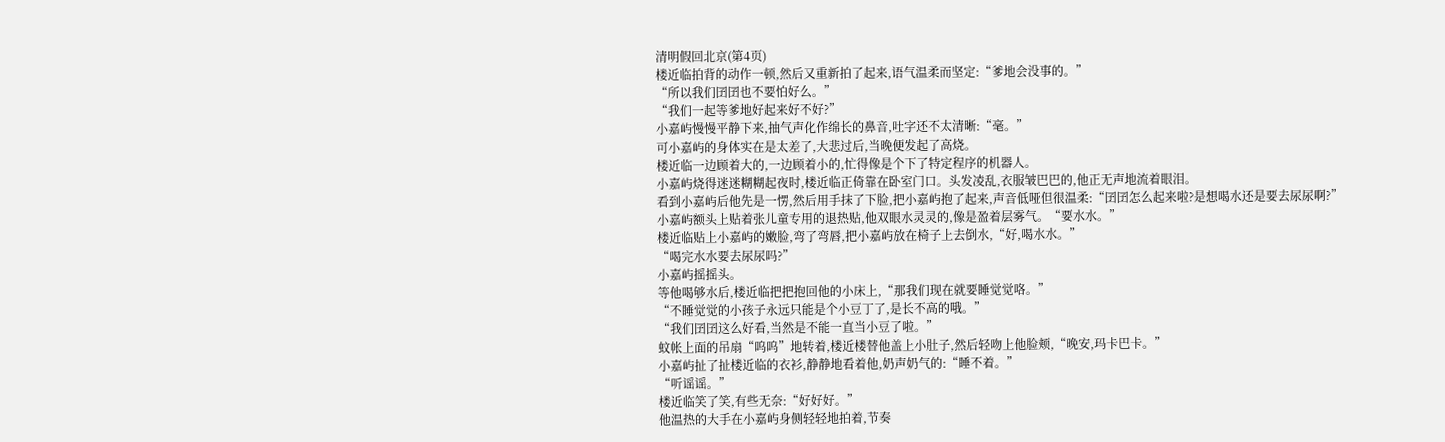清明假回北京(第4页)
楼近临拍背的动作一顿,然后又重新拍了起来,语气温柔而坚定:“爹地会没事的。”
“所以我们囝囝也不要怕好么。”
“我们一起等爹地好起来好不好?”
小嘉屿慢慢平静下来,抽气声化作绵长的鼻音,吐字还不太清晰:“毫。”
可小嘉屿的身体实在是太差了,大悲过后,当晚便发起了高烧。
楼近临一边顾着大的,一边顾着小的,忙得像是个下了特定程序的机器人。
小嘉屿烧得迷迷糊糊起夜时,楼近临正倚靠在卧室门口。头发凌乱,衣服皱巴巴的,他正无声地流着眼泪。
看到小嘉屿后他先是一愣,然后用手抹了下脸,把小嘉屿抱了起来,声音低哑但很温柔:“囝囝怎么起来啦?是想喝水还是要去尿尿啊?”
小嘉屿额头上贴着张儿童专用的退热贴,他双眼水灵灵的,像是盈着层雾气。“要水水。”
楼近临贴上小嘉屿的嫩脸,弯了弯唇,把小嘉屿放在椅子上去倒水,“好,喝水水。”
“喝完水水要去尿尿吗?”
小嘉屿摇摇头。
等他喝够水后,楼近临把把抱回他的小床上,“那我们现在就要睡觉觉咯。”
“不睡觉觉的小孩子永远只能是个小豆丁了,是长不高的哦。”
“我们囝囝这么好看,当然是不能一直当小豆了啦。”
蚊帐上面的吊扇“呜呜”地转着,楼近楼替他盖上小肚子,然后轻吻上他脸颊,“晚安,玛卡巴卡。”
小嘉屿扯了扯楼近临的衣衫,静静地看着他,奶声奶气的:“睡不着。”
“听谣谣。”
楼近临笑了笑,有些无奈:“好好好。”
他温热的大手在小嘉屿身侧轻轻地拍着,节奏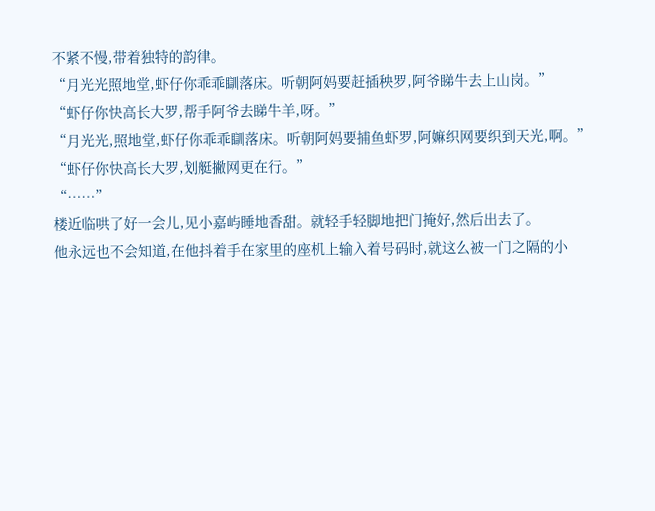不紧不慢,带着独特的韵律。
“月光光照地堂,虾仔你乖乖瞓落床。听朝阿妈要赶插秧罗,阿爷睇牛去上山岗。”
“虾仔你快高长大罗,帮手阿爷去睇牛羊,呀。”
“月光光,照地堂,虾仔你乖乖瞓落床。听朝阿妈要捕鱼虾罗,阿嫲织网要织到天光,啊。”
“虾仔你快高长大罗,划艇撇网更在行。”
“……”
楼近临哄了好一会儿,见小嘉屿睡地香甜。就轻手轻脚地把门掩好,然后出去了。
他永远也不会知道,在他抖着手在家里的座机上输入着号码时,就这么被一门之隔的小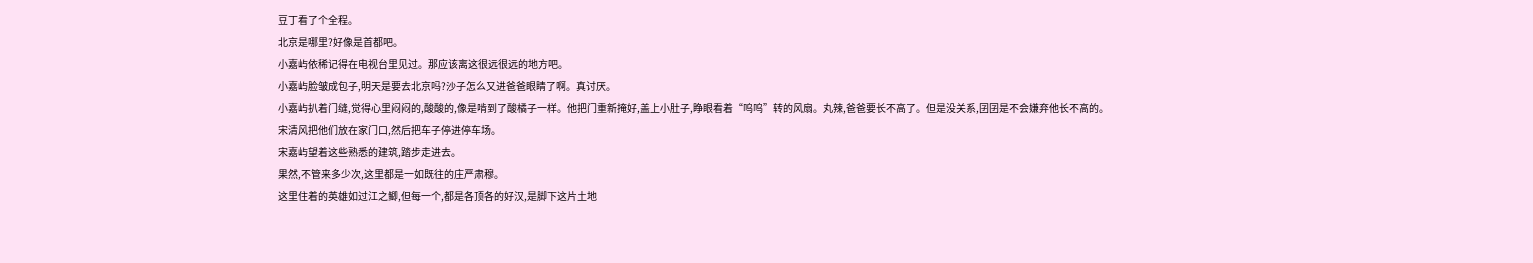豆丁看了个全程。
北京是哪里?好像是首都吧。
小嘉屿依稀记得在电视台里见过。那应该离这很远很远的地方吧。
小嘉屿脸皱成包子,明天是要去北京吗?沙子怎么又进爸爸眼睛了啊。真讨厌。
小嘉屿扒着门缝,觉得心里闷闷的,酸酸的,像是啃到了酸橘子一样。他把门重新掩好,盖上小肚子,睁眼看着“呜呜”转的风扇。丸辣,爸爸要长不高了。但是没关系,囝囝是不会嫌弃他长不高的。
宋清风把他们放在家门口,然后把车子停进停车场。
宋嘉屿望着这些熟悉的建筑,踏步走进去。
果然,不管来多少次,这里都是一如既往的庄严肃穆。
这里住着的英雄如过江之鲫,但每一个,都是各顶各的好汉,是脚下这片土地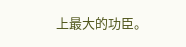上最大的功臣。